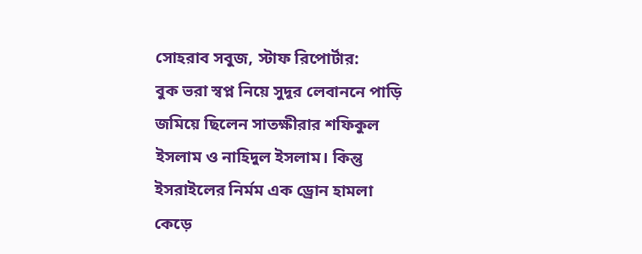সোহরাব সবুজ, স্টাফ রিপোর্টার:
বুক ভরা স্বপ্ন নিয়ে সুদূর লেবাননে পাড়ি জমিয়ে ছিলেন সাতক্ষীরার শফিকুল ইসলাম ও নাহিদুল ইসলাম। কিন্তু ইসরাইলের নির্মম এক ড্রোন হামলা কেড়ে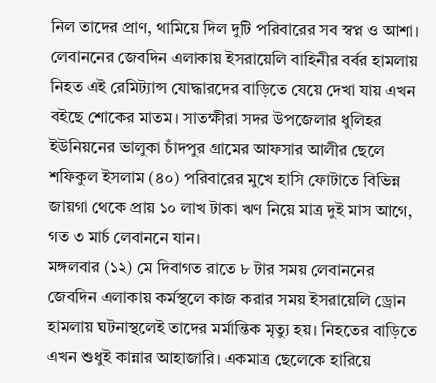নিল তাদের প্রাণ, থামিয়ে দিল দুটি পরিবারের সব স্বপ্ন ও আশা।
লেবাননের জেবদিন এলাকায় ইসরায়েলি বাহিনীর বর্বর হামলায় নিহত এই রেমিট্যান্স যোদ্ধারদের বাড়িতে যেয়ে দেখা যায় এখন বইছে শোকের মাতম। সাতক্ষীরা সদর উপজেলার ধুলিহর ইউনিয়নের ভালুকা চাঁদপুর গ্রামের আফসার আলীর ছেলে শফিকুল ইসলাম (৪০) পরিবারের মুখে হাসি ফোটাতে বিভিন্ন জায়গা থেকে প্রায় ১০ লাখ টাকা ঋণ নিয়ে মাত্র দুই মাস আগে, গত ৩ মার্চ লেবাননে যান।
মঙ্গলবার (১২) মে দিবাগত রাতে ৮ টার সময় লেবাননের জেবদিন এলাকায় কর্মস্থলে কাজ করার সময় ইসরায়েলি ড্রোন হামলায় ঘটনাস্থলেই তাদের মর্মান্তিক মৃত্যু হয়। নিহতের বাড়িতে এখন শুধুই কান্নার আহাজারি। একমাত্র ছেলেকে হারিয়ে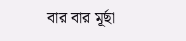বার বার মূর্ছা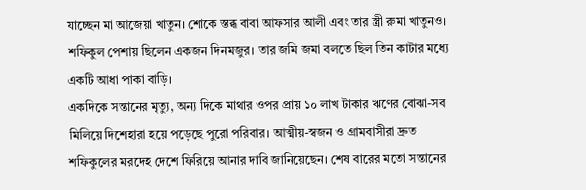যাচ্ছেন মা আজেয়া খাতুন। শোকে স্তব্ধ বাবা আফসার আলী এবং তার স্ত্রী রুমা খাতুনও। শফিকুল পেশায় ছিলেন একজন দিনমজুর। তার জমি জমা বলতে ছিল তিন কাটার মধ্যে একটি আধা পাকা বাড়ি।
একদিকে সন্তানের মৃত্যু, অন্য দিকে মাথার ওপর প্রায় ১০ লাখ টাকার ঋণের বোঝা-সব মিলিয়ে দিশেহারা হয়ে পড়েছে পুরো পরিবার। আত্মীয়-স্বজন ও গ্রামবাসীরা দ্রুত শফিকুলের মরদেহ দেশে ফিরিয়ে আনার দাবি জানিয়েছেন। শেষ বারের মতো সন্তানের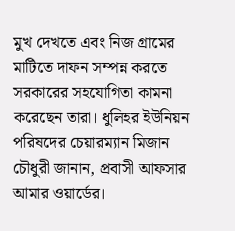মুখ দেখতে এবং নিজ গ্রামের মাটিতে দাফন সম্পন্ন করতে সরকারের সহযোগিতা কামনা করেছেন তারা। ধুলিহর ইউনিয়ন পরিষদের চেয়ারম্যান মিজান চৌধুরী জানান, প্রবাসী আফসার আমার ওয়ার্ডের।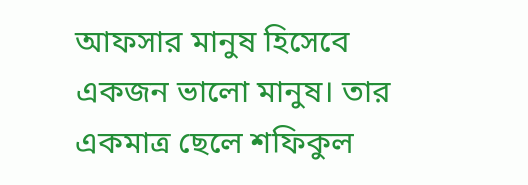আফসার মানুষ হিসেবে একজন ভালো মানুষ। তার একমাত্র ছেলে শফিকুল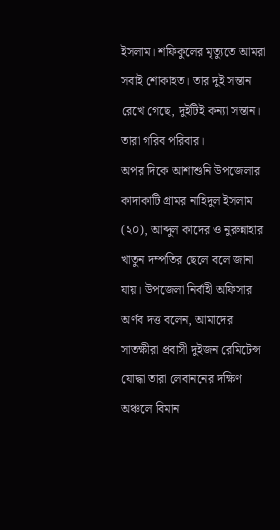ইসলাম। শফিকুলের মৃত্যুতে আমরা সবাই শোকাহত। তার দুই সন্তান রেখে গেছে, দুইটিই কন্যা সন্তান। তারা গরিব পরিবার।
অপর দিকে আশাশুনি উপজেলার কাদাকাটি গ্রামর নাহিদুল ইসলাম (২০), আব্দুল কাদের ও নুরুন্নাহার খাতুন দম্পতির ছেলে বলে জানা যায়। উপজেলা নির্বাহী অফিসার অর্ণব দত্ত বলেন, আমাদের সাতক্ষীরা প্রবাসী দুইজন রেমিটেন্স যোদ্ধা তারা লেবাননের দক্ষিণ অঞ্চলে বিমান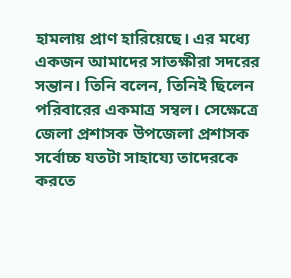হামলায় প্রাণ হারিয়েছে। এর মধ্যে একজন আমাদের সাতক্ষীরা সদরের সন্তান। তিনি বলেন, তিনিই ছিলেন পরিবারের একমাত্র সম্বল। সেক্ষেত্রে জেলা প্রশাসক উপজেলা প্রশাসক সর্বোচ্চ যতটা সাহায্যে তাদেরকে করতে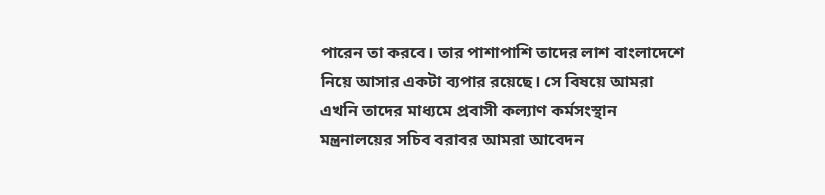পারেন তা করবে। তার পাশাপাশি তাদের লাশ বাংলাদেশে নিয়ে আসার একটা ব্যপার রয়েছে। সে বিষয়ে আমরা এখনি তাদের মাধ্যমে প্রবাসী কল্যাণ কর্মসংস্থান মন্ত্রনালয়ের সচিব বরাবর আমরা আবেদন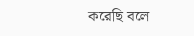করেছি বলে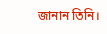জানান তিনি।